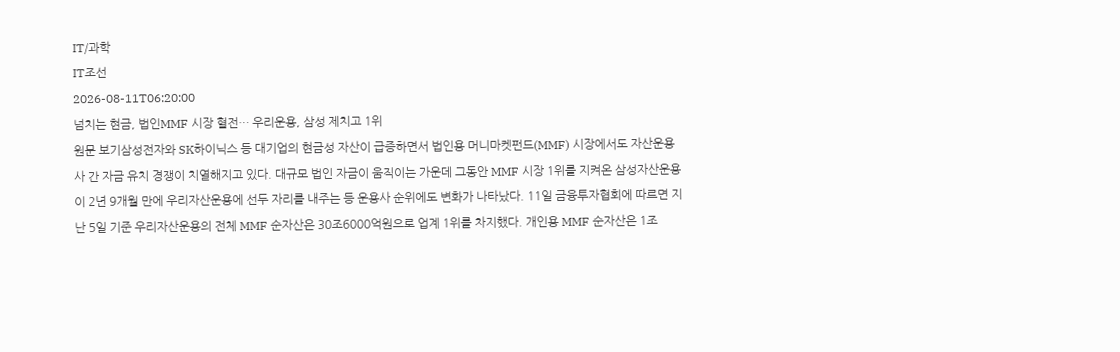IT/과학
IT조선
2026-08-11T06:20:00
넘치는 현금, 법인MMF 시장 혈전… 우리운용, 삼성 제치고 1위
원문 보기삼성전자와 SK하이닉스 등 대기업의 현금성 자산이 급증하면서 법인용 머니마켓펀드(MMF) 시장에서도 자산운용사 간 자금 유치 경쟁이 치열해지고 있다. 대규모 법인 자금이 움직이는 가운데 그동안 MMF 시장 1위를 지켜온 삼성자산운용이 2년 9개월 만에 우리자산운용에 선두 자리를 내주는 등 운용사 순위에도 변화가 나타났다. 11일 금융투자협회에 따르면 지난 5일 기준 우리자산운용의 전체 MMF 순자산은 30조6000억원으로 업계 1위를 차지했다. 개인용 MMF 순자산은 1조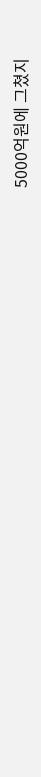5000억원에 그쳤지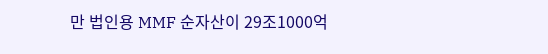만 법인용 MMF 순자산이 29조1000억